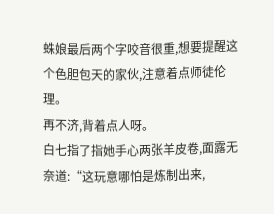蛛娘最后两个字咬音很重,想要提醒这个色胆包天的家伙,注意着点师徒伦理。
再不济,背着点人呀。
白七指了指她手心两张羊皮卷,面露无奈道:“这玩意哪怕是炼制出来,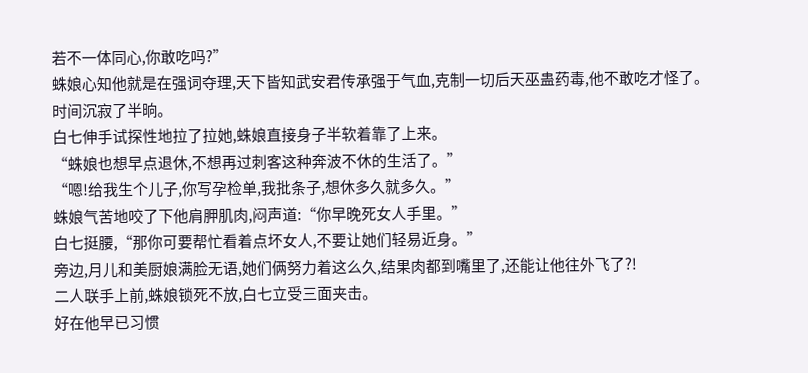若不一体同心,你敢吃吗?”
蛛娘心知他就是在强词夺理,天下皆知武安君传承强于气血,克制一切后天巫蛊药毒,他不敢吃才怪了。
时间沉寂了半晌。
白七伸手试探性地拉了拉她,蛛娘直接身子半软着靠了上来。
“蛛娘也想早点退休,不想再过刺客这种奔波不休的生活了。”
“嗯!给我生个儿子,你写孕检单,我批条子,想休多久就多久。”
蛛娘气苦地咬了下他肩胛肌肉,闷声道:“你早晚死女人手里。”
白七挺腰,“那你可要帮忙看着点坏女人,不要让她们轻易近身。”
旁边,月儿和美厨娘满脸无语,她们俩努力着这么久,结果肉都到嘴里了,还能让他往外飞了?!
二人联手上前,蛛娘锁死不放,白七立受三面夹击。
好在他早已习惯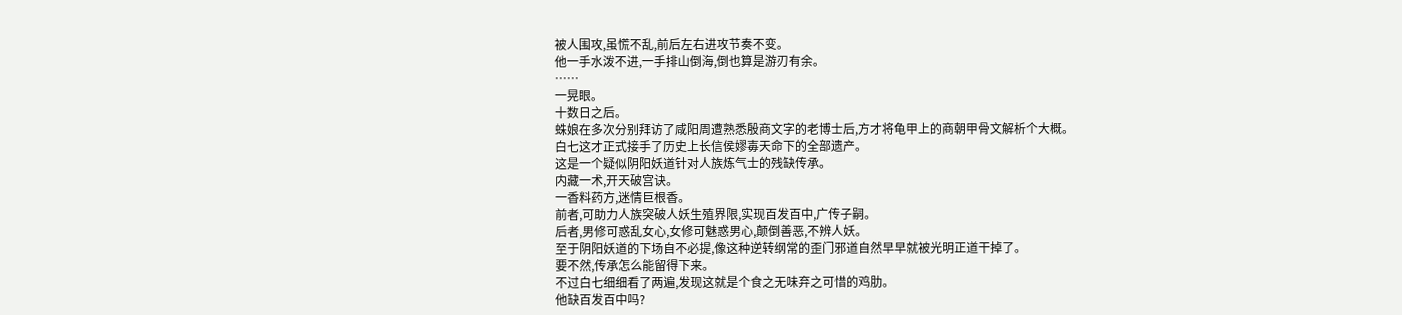被人围攻,虽慌不乱,前后左右进攻节奏不变。
他一手水泼不进,一手排山倒海,倒也算是游刃有余。
……
一晃眼。
十数日之后。
蛛娘在多次分别拜访了咸阳周遭熟悉殷商文字的老博士后,方才将龟甲上的商朝甲骨文解析个大概。
白七这才正式接手了历史上长信侯嫪毐天命下的全部遗产。
这是一个疑似阴阳妖道针对人族炼气士的残缺传承。
内藏一术,开天破宫诀。
一香料药方,迷情巨根香。
前者,可助力人族突破人妖生殖界限,实现百发百中,广传子嗣。
后者,男修可惑乱女心,女修可魅惑男心,颠倒善恶,不辨人妖。
至于阴阳妖道的下场自不必提,像这种逆转纲常的歪门邪道自然早早就被光明正道干掉了。
要不然,传承怎么能留得下来。
不过白七细细看了两遍,发现这就是个食之无味弃之可惜的鸡肋。
他缺百发百中吗?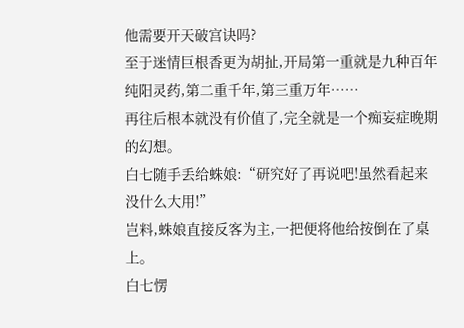他需要开天破宫诀吗?
至于迷情巨根香更为胡扯,开局第一重就是九种百年纯阳灵药,第二重千年,第三重万年……
再往后根本就没有价值了,完全就是一个痴妄症晚期的幻想。
白七随手丢给蛛娘:“研究好了再说吧!虽然看起来没什么大用!”
岂料,蛛娘直接反客为主,一把便将他给按倒在了桌上。
白七愣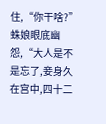住,“你干啥?”
蛛娘眼底幽怨,“大人是不是忘了,妾身久在宫中,四十二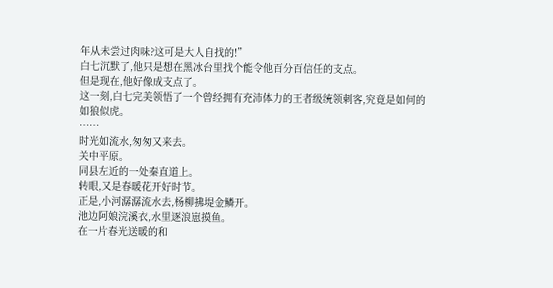年从未尝过肉味?这可是大人自找的!”
白七沉默了,他只是想在黑冰台里找个能令他百分百信任的支点。
但是现在,他好像成支点了。
这一刻,白七完美领悟了一个曾经拥有充沛体力的王者级统领刺客,究竟是如何的如狼似虎。
……
时光如流水,匆匆又来去。
关中平原。
同县左近的一处秦直道上。
转眼,又是春暖花开好时节。
正是,小河潺潺流水去,杨柳拂堤金鳞开。
池边阿娘浣溪衣,水里逐浪崽摸鱼。
在一片春光送暖的和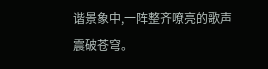谐景象中,一阵整齐嘹亮的歌声震破苍穹。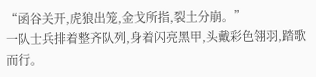“函谷关开,虎狼出笼,金戈所指,裂土分崩。”
一队士兵排着整齐队列,身着闪亮黑甲,头戴彩色翎羽,踏歌而行。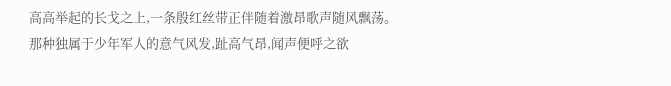高高举起的长戈之上,一条殷红丝带正伴随着激昂歌声随风飘荡。
那种独属于少年军人的意气风发,趾高气昂,闻声便呼之欲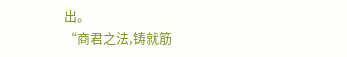出。
“商君之法,铸就筋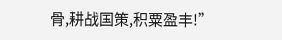骨,耕战国策,积粟盈丰!”